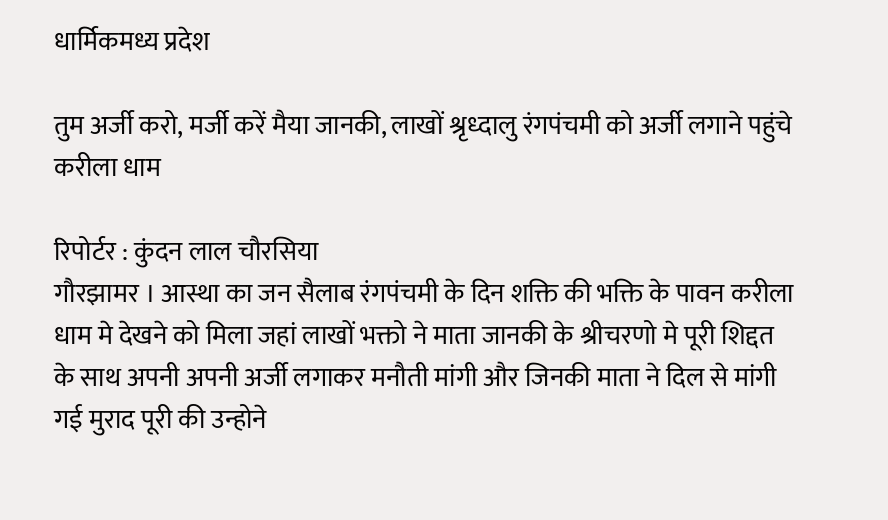धार्मिकमध्य प्रदेश

तुम अर्जी करो, मर्जी करें मैया जानकी, लाखों श्रृध्दालु रंगपंचमी को अर्जी लगाने पहुंचे करीला धाम

रिपोर्टर : कुंदन लाल चौरसिया
गौरझामर । आस्था का जन सैलाब रंगपंचमी के दिन शक्ति की भक्ति के पावन करीला धाम मे देखने को मिला जहां लाखों भक्तो ने माता जानकी के श्रीचरणो मे पूरी शिद्दत के साथ अपनी अपनी अर्जी लगाकर मनौती मांगी और जिनकी माता ने दिल से मांगी गई मुराद पूरी की उन्होने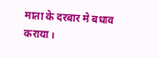माता के दरबार मे बधाव कराया।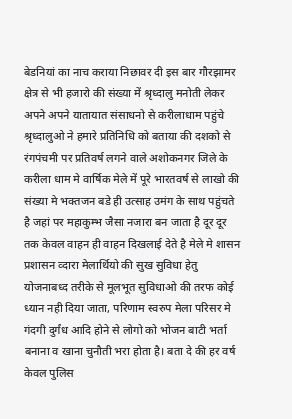बेडनियां का नाच कराया निछावर दी इस बार गौरझामर क्षेत्र से भी हजारो की संख्या में श्रृध्दालु मनोती लेकर अपने अपने यातायात संसाधनो से करीलाधाम पहुंचे श्रृध्दालुओ ने हमारे प्रतिनिधि को बताया की दशको से रंगपंचमी पर प्रतिवर्ष लगने वाले अशोकनगर जिले के करीला धाम मे वार्षिक मेले में पूरे भारतवर्ष से लाखो की संख्या मे भक्तजन बडे ही उत्साह उमंग के साथ पहुंचते है जहां पर महाकुम्भ जैसा नजारा बन जाता है दूर दूर तक केवल वाहन ही वाहन दिखलाई देते है मेले मे शासन प्रशासन व्दारा मेलार्थियो की सुख सुविधा हेतु योजनाबध्द तरीके से मूलभूत सुविधाओ की तरफ कोई ध्यान नही दिया जाता, परिणाम स्वरुप मेला परिसर मे गंदगी दुर्गंध आदि होने से लोगो को भोजन बाटी भर्ता बनाना व खाना चुनौती भरा होता है। बता दे की हर वर्ष केवल पुलिस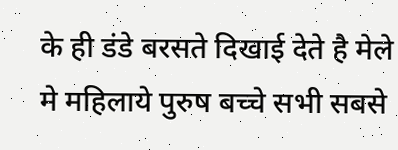के ही डंडे बरसते दिखाई देते है मेले मे महिलाये पुरुष बच्चे सभी सबसे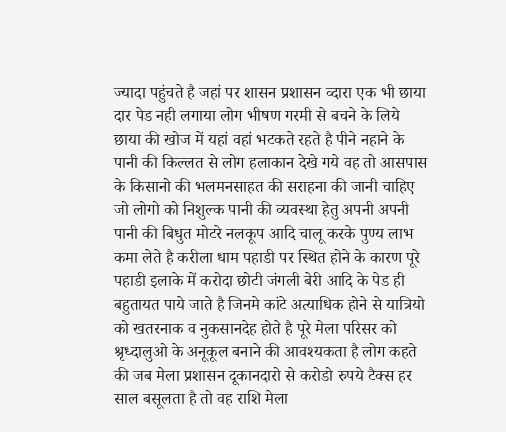ज्यादा पहुंचते है जहां पर शासन प्रशासन व्दारा एक भी छाया दार पेड नही लगाया लोग भीषण गरमी से बचने के लिये छाया की खोज में यहां वहां भटकते रहते है पीने नहाने के पानी की किल्लत से लोग हलाकान देखे गये वह तो आसपास के किसानो की भलमनसाहत की सराहना की जानी चाहिए जो लोगो को निशुल्क पानी की व्यवस्था हेतु अपनी अपनी पानी की बिधुत मोटरे नलकूप आदि चालू करके पुण्य लाभ कमा लेते है करीला धाम पहाडी पर स्थित होने के कारण पूरे पहाडी इलाके में करोदा छोटी जंगली बेरी आदि के पेड ही बहुतायत पाये जाते है जिनमे कांटे अत्याधिक होने से यात्रियो को खतरनाक व नुकसानदेह होते है पूरे मेला परिसर को श्रृध्दालुओ के अनूकूल बनाने की आवश्यकता है लोग कहते की जब मेला प्रशासन दूकानदारो से करोडो रुपये टैक्स हर साल बसूलता है तो वह राशि मेला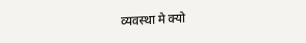व्यवस्था मे क्यो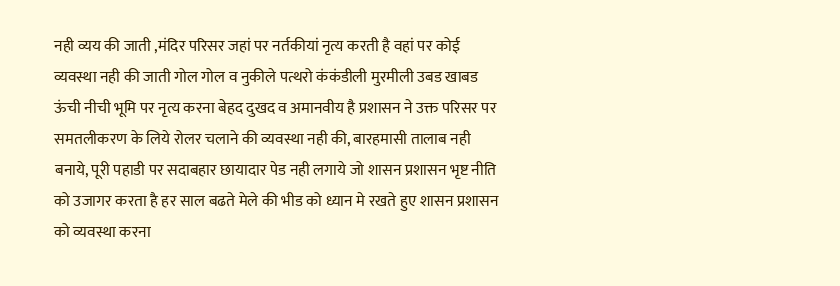नही व्यय की जाती ,मंदिर परिसर जहां पर नर्तकीयां नृत्य करती है वहां पर कोई व्यवस्था नही की जाती गोल गोल व नुकीले पत्थरो कंकंडीली मुरमीली उबड खाबड ऊंची नीची भूमि पर नृत्य करना बेहद दुखद व अमानवीय है प्रशासन ने उक्त परिसर पर समतलीकरण के लिये रोलर चलाने की व्यवस्था नही की, बारहमासी तालाब नही बनाये, पूरी पहाडी पर सदाबहार छायादार पेड नही लगाये जो शासन प्रशासन भृष्ट नीति को उजागर करता है हर साल बढते मेले की भीड को ध्यान मे रखते हुए शासन प्रशासन को व्यवस्था करना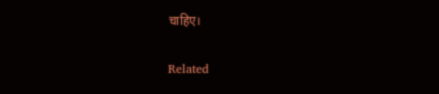चाहिए।

Related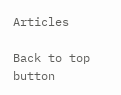Articles

Back to top button